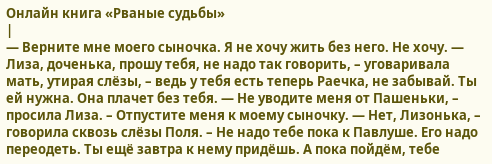Онлайн книга «Рваные судьбы»
|
— Верните мне моего сыночка. Я не хочу жить без него. Не хочу. — Лиза, доченька, прошу тебя, не надо так говорить, – уговаривала мать, утирая слёзы, – ведь у тебя есть теперь Раечка, не забывай. Ты ей нужна. Она плачет без тебя. — Не уводите меня от Пашеньки, – просила Лиза. – Отпустите меня к моему сыночку. — Нет, Лизонька, – говорила сквозь слёзы Поля. – Не надо тебе пока к Павлуше. Его надо переодеть. Ты ещё завтра к нему придёшь. А пока пойдём, тебе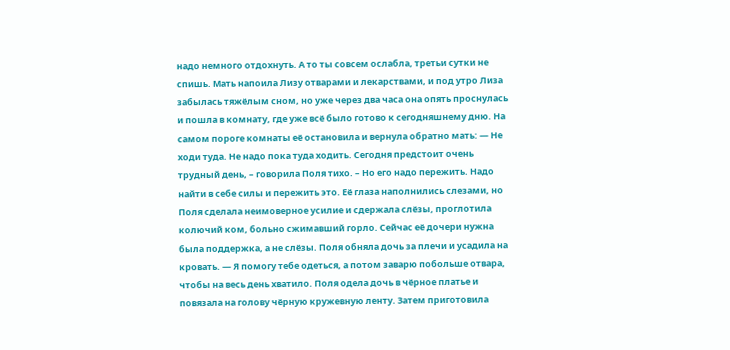надо немного отдохнуть. А то ты совсем ослабла, третьи сутки не спишь. Мать напоила Лизу отварами и лекарствами, и под утро Лиза забылась тяжёлым сном, но уже через два часа она опять проснулась и пошла в комнату, где уже всё было готово к сегодняшнему дню. На самом пороге комнаты её остановила и вернула обратно мать: — Не ходи туда. Не надо пока туда ходить. Сегодня предстоит очень трудный день, – говорила Поля тихо. – Но его надо пережить. Надо найти в себе силы и пережить это. Её глаза наполнились слезами, но Поля сделала неимоверное усилие и сдержала слёзы, проглотила колючий ком, больно сжимавший горло. Сейчас её дочери нужна была поддержка, а не слёзы. Поля обняла дочь за плечи и усадила на кровать. — Я помогу тебе одеться, а потом заварю побольше отвара, чтобы на весь день хватило. Поля одела дочь в чёрное платье и повязала на голову чёрную кружевную ленту. Затем приготовила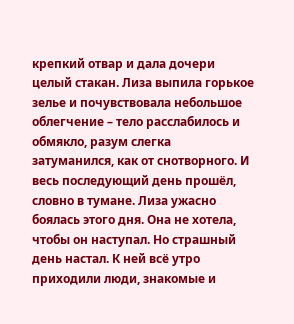крепкий отвар и дала дочери целый стакан. Лиза выпила горькое зелье и почувствовала небольшое облегчение – тело расслабилось и обмякло, разум слегка затуманился, как от снотворного. И весь последующий день прошёл, словно в тумане. Лиза ужасно боялась этого дня. Она не хотела, чтобы он наступал. Но страшный день настал. К ней всё утро приходили люди, знакомые и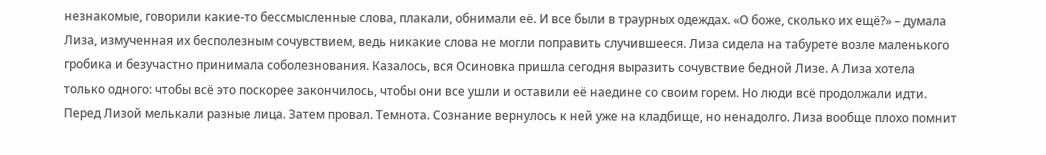незнакомые, говорили какие-то бессмысленные слова, плакали, обнимали её. И все были в траурных одеждах. «О боже, сколько их ещё?» – думала Лиза, измученная их бесполезным сочувствием, ведь никакие слова не могли поправить случившееся. Лиза сидела на табурете возле маленького гробика и безучастно принимала соболезнования. Казалось, вся Осиновка пришла сегодня выразить сочувствие бедной Лизе. А Лиза хотела только одного: чтобы всё это поскорее закончилось, чтобы они все ушли и оставили её наедине со своим горем. Но люди всё продолжали идти. Перед Лизой мелькали разные лица. Затем провал. Темнота. Сознание вернулось к ней уже на кладбище, но ненадолго. Лиза вообще плохо помнит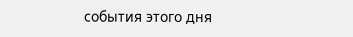события этого дня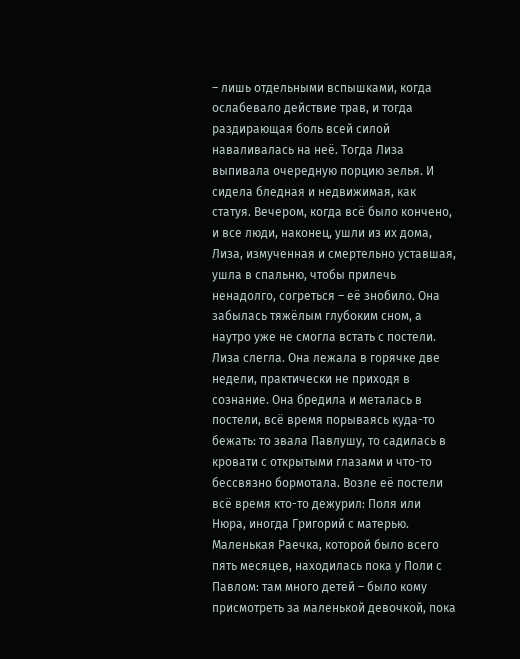– лишь отдельными вспышками, когда ослабевало действие трав, и тогда раздирающая боль всей силой наваливалась на неё. Тогда Лиза выпивала очередную порцию зелья. И сидела бледная и недвижимая, как статуя. Вечером, когда всё было кончено, и все люди, наконец, ушли из их дома, Лиза, измученная и смертельно уставшая, ушла в спальню, чтобы прилечь ненадолго, согреться – её знобило. Она забылась тяжёлым глубоким сном, а наутро уже не смогла встать с постели. Лиза слегла. Она лежала в горячке две недели, практически не приходя в сознание. Она бредила и металась в постели, всё время порываясь куда-то бежать: то звала Павлушу, то садилась в кровати с открытыми глазами и что-то бессвязно бормотала. Возле её постели всё время кто-то дежурил: Поля или Нюра, иногда Григорий с матерью. Маленькая Раечка, которой было всего пять месяцев, находилась пока у Поли с Павлом: там много детей – было кому присмотреть за маленькой девочкой, пока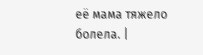её мама тяжело болела. |